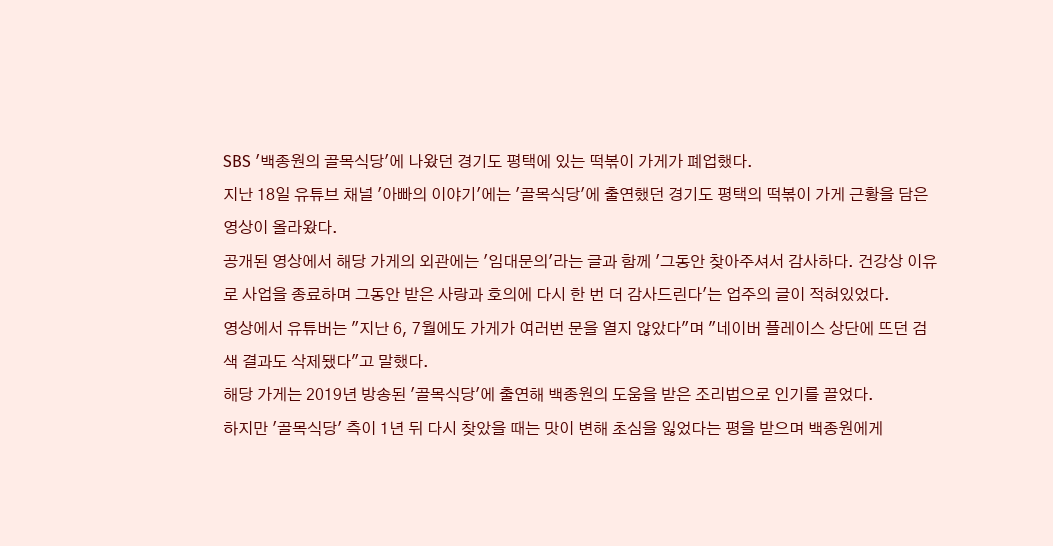SBS '백종원의 골목식당'에 나왔던 경기도 평택에 있는 떡볶이 가게가 폐업했다.
지난 18일 유튜브 채널 '아빠의 이야기'에는 '골목식당'에 출연했던 경기도 평택의 떡볶이 가게 근황을 담은 영상이 올라왔다.
공개된 영상에서 해당 가게의 외관에는 '임대문의'라는 글과 함께 '그동안 찾아주셔서 감사하다. 건강상 이유로 사업을 종료하며 그동안 받은 사랑과 호의에 다시 한 번 더 감사드린다'는 업주의 글이 적혀있었다.
영상에서 유튜버는 "지난 6, 7월에도 가게가 여러번 문을 열지 않았다"며 "네이버 플레이스 상단에 뜨던 검색 결과도 삭제됐다"고 말했다.
해당 가게는 2019년 방송된 '골목식당'에 출연해 백종원의 도움을 받은 조리법으로 인기를 끌었다.
하지만 '골목식당' 측이 1년 뒤 다시 찾았을 때는 맛이 변해 초심을 잃었다는 평을 받으며 백종원에게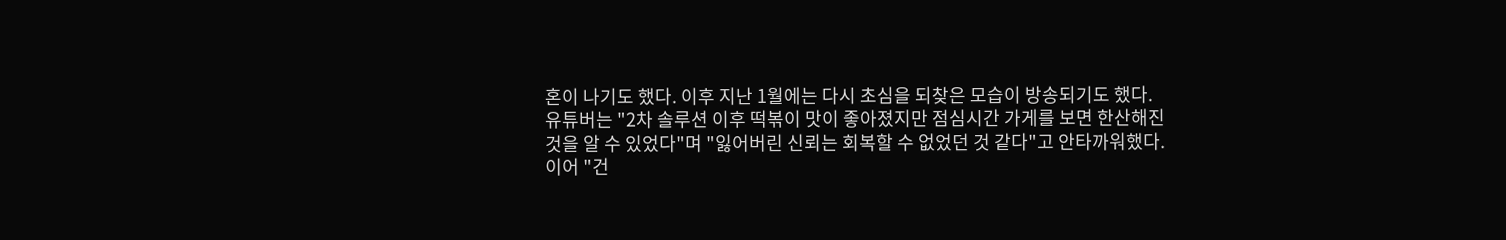혼이 나기도 했다. 이후 지난 1월에는 다시 초심을 되찾은 모습이 방송되기도 했다.
유튜버는 "2차 솔루션 이후 떡볶이 맛이 좋아졌지만 점심시간 가게를 보면 한산해진 것을 알 수 있었다"며 "잃어버린 신뢰는 회복할 수 없었던 것 같다"고 안타까워했다.
이어 "건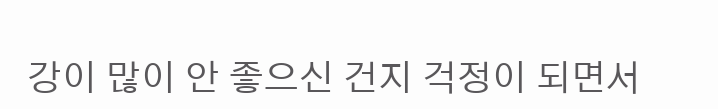강이 많이 안 좋으신 건지 걱정이 되면서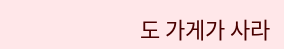도 가게가 사라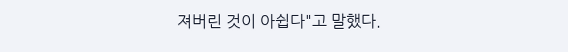져버린 것이 아쉽다"고 말했다.